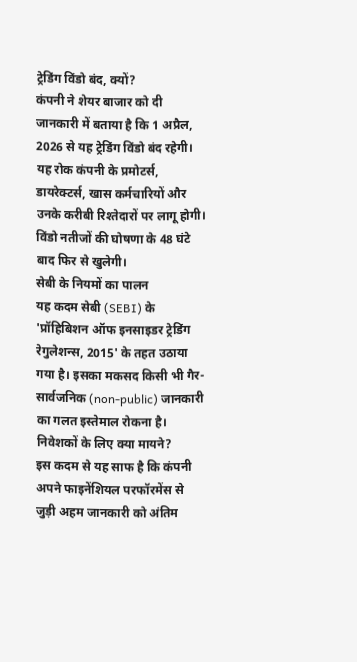ट्रेडिंग विंडो बंद, क्यों?
कंपनी ने शेयर बाजार को दी जानकारी में बताया है कि 1 अप्रैल, 2026 से यह ट्रेडिंग विंडो बंद रहेगी। यह रोक कंपनी के प्रमोटर्स, डायरेक्टर्स, खास कर्मचारियों और उनके करीबी रिश्तेदारों पर लागू होगी। विंडो नतीजों की घोषणा के 48 घंटे बाद फिर से खुलेगी।
सेबी के नियमों का पालन
यह कदम सेबी (SEBI) के 'प्रॉहिबिशन ऑफ इनसाइडर ट्रेडिंग रेगुलेशन्स, 2015' के तहत उठाया गया है। इसका मकसद किसी भी गैर-सार्वजनिक (non-public) जानकारी का गलत इस्तेमाल रोकना है।
निवेशकों के लिए क्या मायने?
इस कदम से यह साफ है कि कंपनी अपने फाइनेंशियल परफॉरमेंस से जुड़ी अहम जानकारी को अंतिम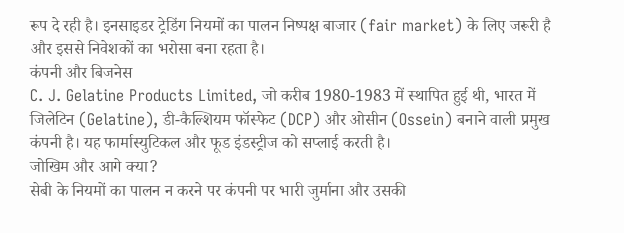रूप दे रही है। इनसाइडर ट्रेडिंग नियमों का पालन निष्पक्ष बाजार (fair market) के लिए जरूरी है और इससे निवेशकों का भरोसा बना रहता है।
कंपनी और बिजनेस
C. J. Gelatine Products Limited, जो करीब 1980-1983 में स्थापित हुई थी, भारत में जिलेटिन (Gelatine), डी-कैल्शियम फॉस्फेट (DCP) और ओसीन (Ossein) बनाने वाली प्रमुख कंपनी है। यह फार्मास्युटिकल और फूड इंडस्ट्रीज को सप्लाई करती है।
जोखिम और आगे क्या?
सेबी के नियमों का पालन न करने पर कंपनी पर भारी जुर्माना और उसकी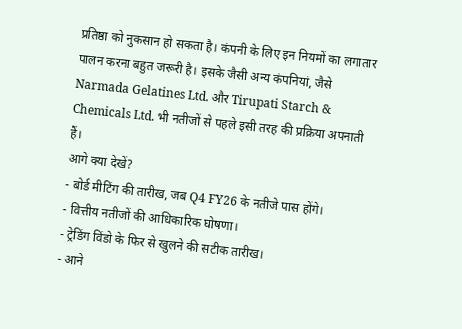प्रतिष्ठा को नुकसान हो सकता है। कंपनी के लिए इन नियमों का लगातार पालन करना बहुत जरूरी है। इसके जैसी अन्य कंपनियां, जैसे Narmada Gelatines Ltd. और Tirupati Starch & Chemicals Ltd. भी नतीजों से पहले इसी तरह की प्रक्रिया अपनाती हैं।
आगे क्या देखें?
- बोर्ड मीटिंग की तारीख, जब Q4 FY26 के नतीजे पास होंगे।
- वित्तीय नतीजों की आधिकारिक घोषणा।
- ट्रेडिंग विंडो के फिर से खुलने की सटीक तारीख।
- आने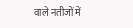वाले नतीजों में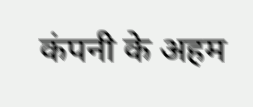कंपनी के अहम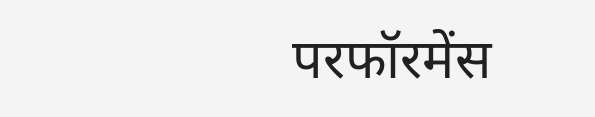परफॉरमेंस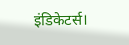इंडिकेटर्स।